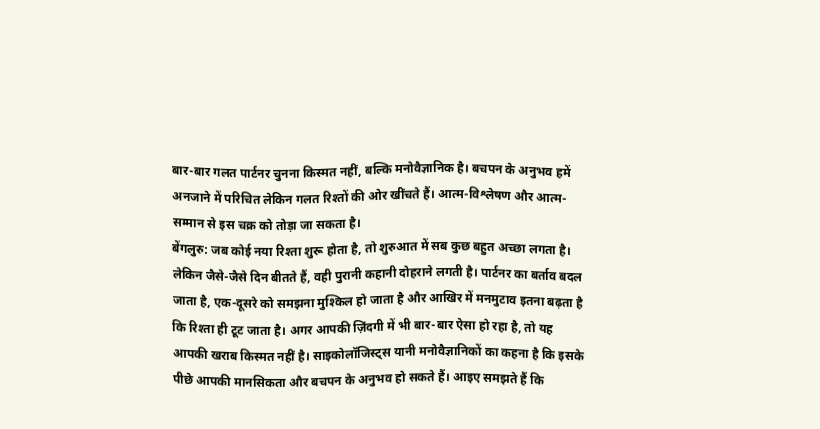बार-बार गलत पार्टनर चुनना किस्मत नहीं, बल्कि मनोवैज्ञानिक है। बचपन के अनुभव हमें अनजाने में परिचित लेकिन गलत रिश्तों की ओर खींचते हैं। आत्म-विश्लेषण और आत्म-सम्मान से इस चक्र को तोड़ा जा सकता है।
बेंगलुरु: जब कोई नया रिश्ता शुरू होता है, तो शुरुआत में सब कुछ बहुत अच्छा लगता है। लेकिन जैसे-जैसे दिन बीतते हैं, वही पुरानी कहानी दोहराने लगती है। पार्टनर का बर्ताव बदल जाता है, एक-दूसरे को समझना मुश्किल हो जाता है और आखिर में मनमुटाव इतना बढ़ता है कि रिश्ता ही टूट जाता है। अगर आपकी ज़िंदगी में भी बार-बार ऐसा हो रहा है, तो यह आपकी खराब किस्मत नहीं है। साइकोलॉजिस्ट्स यानी मनोवैज्ञानिकों का कहना है कि इसके पीछे आपकी मानसिकता और बचपन के अनुभव हो सकते हैं। आइए समझते हैं कि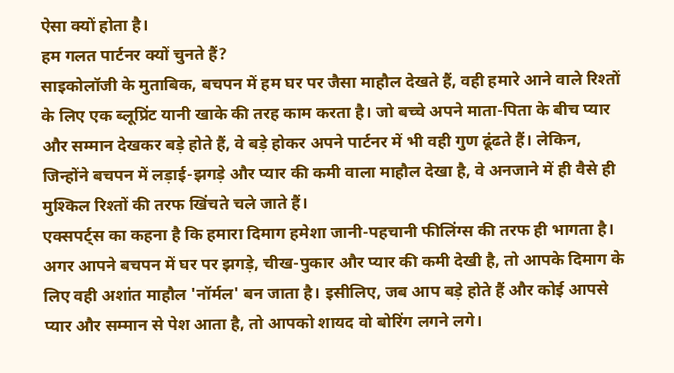ऐसा क्यों होता है।
हम गलत पार्टनर क्यों चुनते हैं?
साइकोलॉजी के मुताबिक, बचपन में हम घर पर जैसा माहौल देखते हैं, वही हमारे आने वाले रिश्तों के लिए एक ब्लूप्रिंट यानी खाके की तरह काम करता है। जो बच्चे अपने माता-पिता के बीच प्यार और सम्मान देखकर बड़े होते हैं, वे बड़े होकर अपने पार्टनर में भी वही गुण ढूंढते हैं। लेकिन, जिन्होंने बचपन में लड़ाई-झगड़े और प्यार की कमी वाला माहौल देखा है, वे अनजाने में ही वैसे ही मुश्किल रिश्तों की तरफ खिंचते चले जाते हैं।
एक्सपर्ट्स का कहना है कि हमारा दिमाग हमेशा जानी-पहचानी फीलिंग्स की तरफ ही भागता है। अगर आपने बचपन में घर पर झगड़े, चीख-पुकार और प्यार की कमी देखी है, तो आपके दिमाग के लिए वही अशांत माहौल 'नॉर्मल' बन जाता है। इसीलिए, जब आप बड़े होते हैं और कोई आपसे प्यार और सम्मान से पेश आता है, तो आपको शायद वो बोरिंग लगने लगे।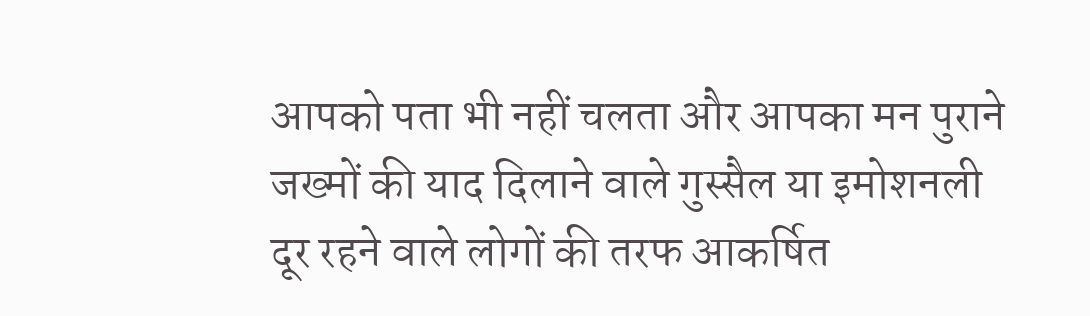आपको पता भी नहीं चलता और आपका मन पुराने जख्मों की याद दिलाने वाले गुस्सैल या इमोशनली दूर रहने वाले लोगों की तरफ आकर्षित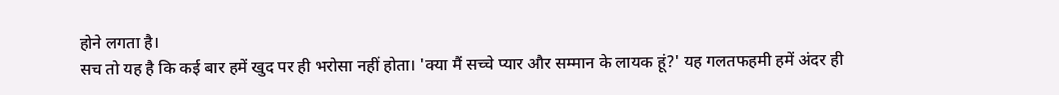होने लगता है।
सच तो यह है कि कई बार हमें खुद पर ही भरोसा नहीं होता। 'क्या मैं सच्चे प्यार और सम्मान के लायक हूं?' यह गलतफहमी हमें अंदर ही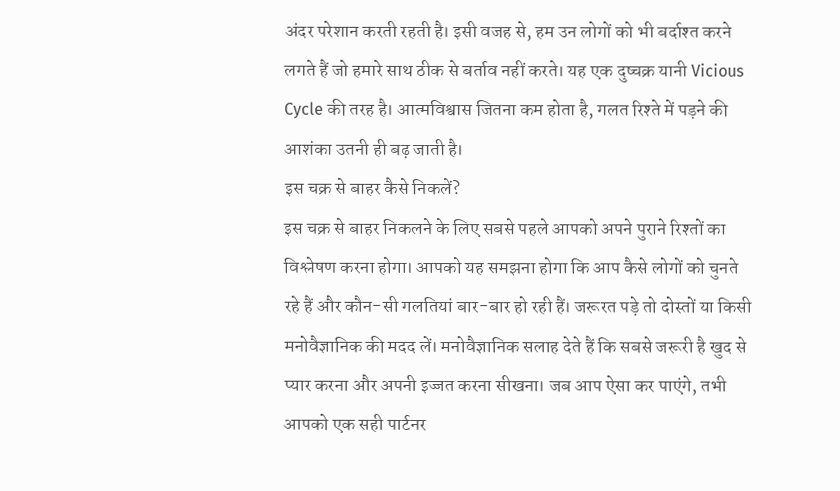अंदर परेशान करती रहती है। इसी वजह से, हम उन लोगों को भी बर्दाश्त करने लगते हैं जो हमारे साथ ठीक से बर्ताव नहीं करते। यह एक दुष्चक्र यानी Vicious Cycle की तरह है। आत्मविश्वास जितना कम होता है, गलत रिश्ते में पड़ने की आशंका उतनी ही बढ़ जाती है।
इस चक्र से बाहर कैसे निकलें?
इस चक्र से बाहर निकलने के लिए सबसे पहले आपको अपने पुराने रिश्तों का विश्लेषण करना होगा। आपको यह समझना होगा कि आप कैसे लोगों को चुनते रहे हैं और कौन-सी गलतियां बार-बार हो रही हैं। जरूरत पड़े तो दोस्तों या किसी मनोवैज्ञानिक की मदद लें। मनोवैज्ञानिक सलाह देते हैं कि सबसे जरूरी है खुद से प्यार करना और अपनी इज्जत करना सीखना। जब आप ऐसा कर पाएंगे, तभी आपको एक सही पार्टनर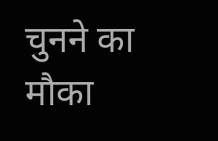चुनने का मौका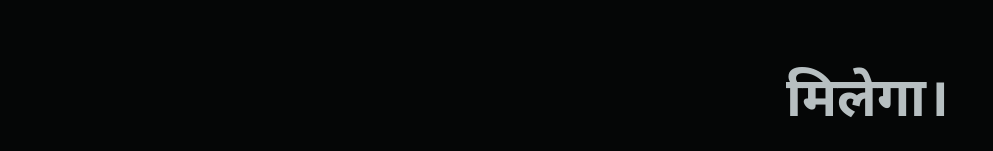मिलेगा।